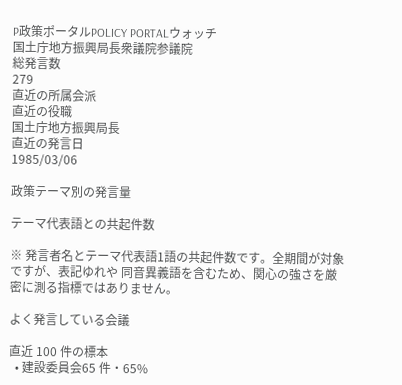P政策ポータルPOLICY PORTALウォッチ
国土庁地方振興局長衆議院参議院
総発言数
279
直近の所属会派
直近の役職
国土庁地方振興局長
直近の発言日
1985/03/06

政策テーマ別の発言量

テーマ代表語との共起件数

※ 発言者名とテーマ代表語1語の共起件数です。全期間が対象ですが、表記ゆれや 同音異義語を含むため、関心の強さを厳密に測る指標ではありません。

よく発言している会議

直近 100 件の標本
  • 建設委員会65 件・65%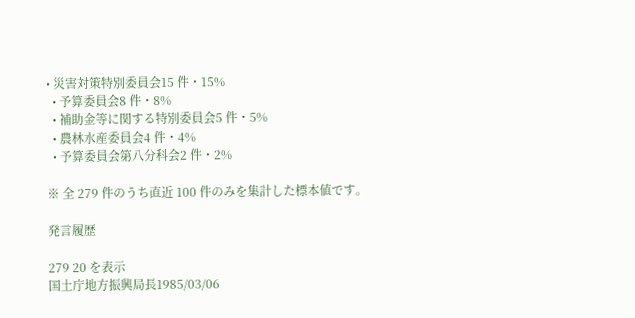• 災害対策特別委員会15 件・15%
  • 予算委員会8 件・8%
  • 補助金等に関する特別委員会5 件・5%
  • 農林水産委員会4 件・4%
  • 予算委員会第八分科会2 件・2%

※ 全 279 件のうち直近 100 件のみを集計した標本値です。

発言履歴

279 20 を表示
国土庁地方振興局長1985/03/06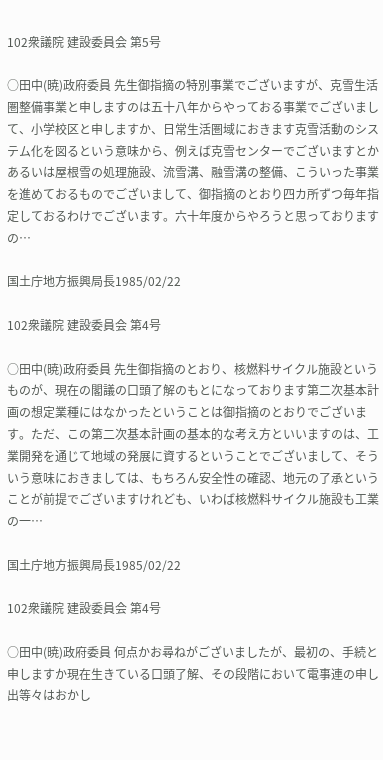102衆議院 建設委員会 第5号

○田中(暁)政府委員 先生御指摘の特別事業でございますが、克雪生活圏整備事業と申しますのは五十八年からやっておる事業でございまして、小学校区と申しますか、日常生活圏域におきます克雪活動のシステム化を図るという意味から、例えば克雪センターでございますとかあるいは屋根雪の処理施設、流雪溝、融雪溝の整備、こういった事業を進めておるものでございまして、御指摘のとおり四カ所ずつ毎年指定しておるわけでございます。六十年度からやろうと思っておりますの…

国土庁地方振興局長1985/02/22

102衆議院 建設委員会 第4号

○田中(暁)政府委員 先生御指摘のとおり、核燃料サイクル施設というものが、現在の閣議の口頭了解のもとになっております第二次基本計画の想定業種にはなかったということは御指摘のとおりでございます。ただ、この第二次基本計画の基本的な考え方といいますのは、工業開発を通じて地域の発展に資するということでございまして、そういう意味におきましては、もちろん安全性の確認、地元の了承ということが前提でございますけれども、いわば核燃料サイクル施設も工業の一…

国土庁地方振興局長1985/02/22

102衆議院 建設委員会 第4号

○田中(暁)政府委員 何点かお尋ねがございましたが、最初の、手続と申しますか現在生きている口頭了解、その段階において電事連の申し出等々はおかし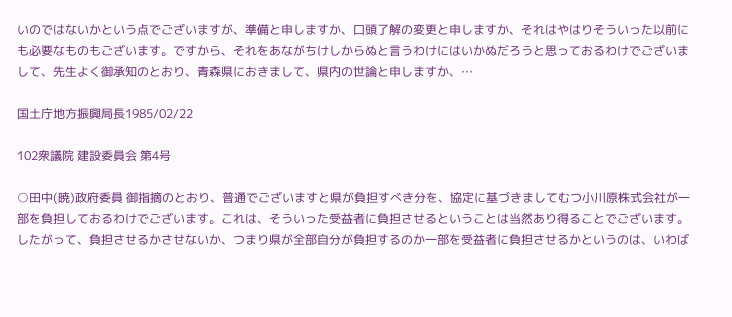いのではないかという点でございますが、準備と申しますか、口頭了解の変更と申しますか、それはやはりそういった以前にも必要なものもございます。ですから、それをあながちけしからぬと言うわけにはいかぬだろうと思っておるわけでございまして、先生よく御承知のとおり、青森県におきまして、県内の世論と申しますか、…

国土庁地方振興局長1985/02/22

102衆議院 建設委員会 第4号

○田中(暁)政府委員 御指摘のとおり、普通でございますと県が負担すべき分を、協定に基づきましてむつ小川原株式会社が一部を負担しておるわけでございます。これは、そういった受益者に負担させるということは当然あり得ることでございます。したがって、負担させるかさせないか、つまり県が全部自分が負担するのか一部を受益者に負担させるかというのは、いわば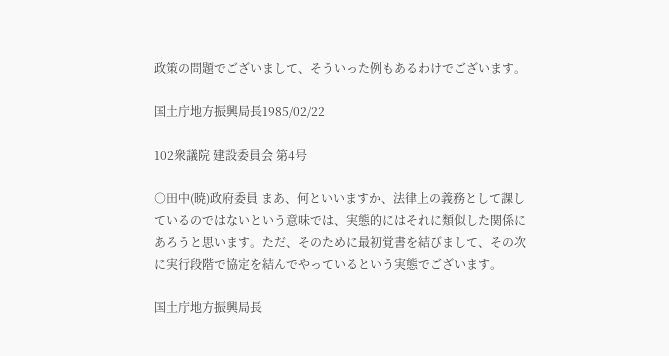政策の問題でございまして、そういった例もあるわけでございます。

国土庁地方振興局長1985/02/22

102衆議院 建設委員会 第4号

○田中(暁)政府委員 まあ、何といいますか、法律上の義務として課しているのではないという意味では、実態的にはそれに類似した関係にあろうと思います。ただ、そのために最初覚書を結びまして、その次に実行段階で協定を結んでやっているという実態でございます。

国土庁地方振興局長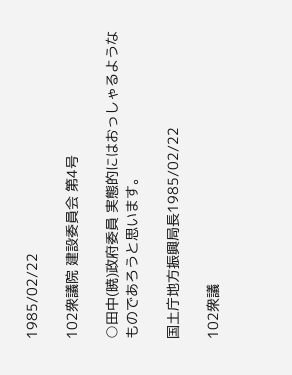1985/02/22

102衆議院 建設委員会 第4号

○田中(暁)政府委員 実態的にはおっしゃるようなものであろうと思います。

国土庁地方振興局長1985/02/22

102衆議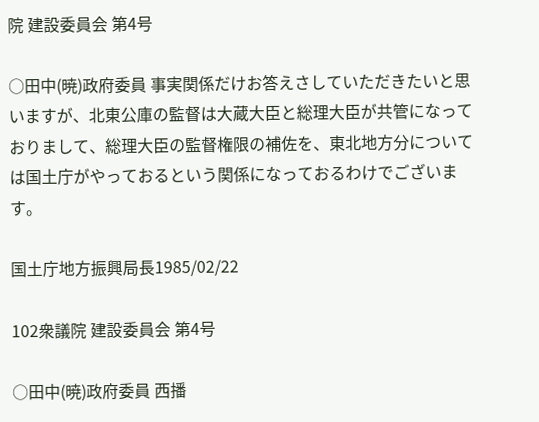院 建設委員会 第4号

○田中(暁)政府委員 事実関係だけお答えさしていただきたいと思いますが、北東公庫の監督は大蔵大臣と総理大臣が共管になっておりまして、総理大臣の監督権限の補佐を、東北地方分については国土庁がやっておるという関係になっておるわけでございます。

国土庁地方振興局長1985/02/22

102衆議院 建設委員会 第4号

○田中(暁)政府委員 西播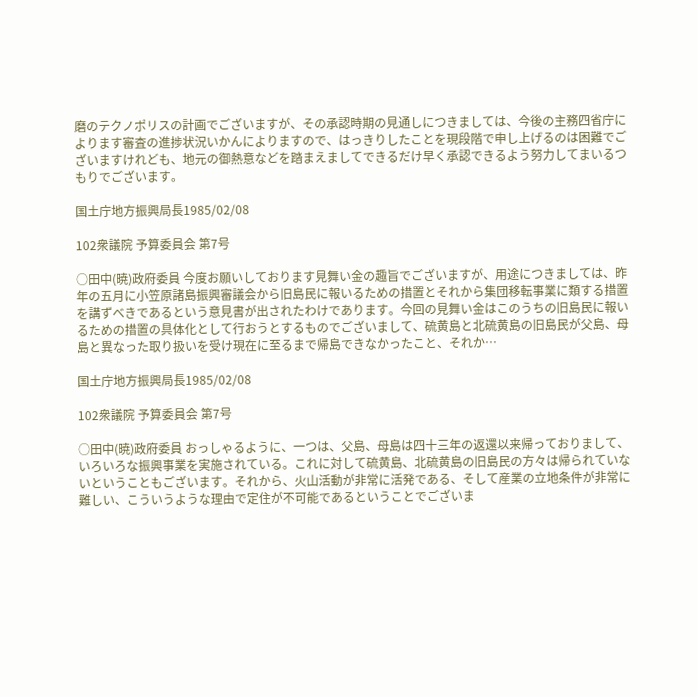磨のテクノポリスの計画でございますが、その承認時期の見通しにつきましては、今後の主務四省庁によります審査の進捗状況いかんによりますので、はっきりしたことを現段階で申し上げるのは困難でございますけれども、地元の御熱意などを踏まえましてできるだけ早く承認できるよう努力してまいるつもりでございます。

国土庁地方振興局長1985/02/08

102衆議院 予算委員会 第7号

○田中(暁)政府委員 今度お願いしております見舞い金の趣旨でございますが、用途につきましては、昨年の五月に小笠原諸島振興審議会から旧島民に報いるための措置とそれから集団移転事業に類する措置を講ずべきであるという意見書が出されたわけであります。今回の見舞い金はこのうちの旧島民に報いるための措置の具体化として行おうとするものでございまして、硫黄島と北硫黄島の旧島民が父島、母島と異なった取り扱いを受け現在に至るまで帰島できなかったこと、それか…

国土庁地方振興局長1985/02/08

102衆議院 予算委員会 第7号

○田中(暁)政府委員 おっしゃるように、一つは、父島、母島は四十三年の返還以来帰っておりまして、いろいろな振興事業を実施されている。これに対して硫黄島、北硫黄島の旧島民の方々は帰られていないということもございます。それから、火山活動が非常に活発である、そして産業の立地条件が非常に難しい、こういうような理由で定住が不可能であるということでございま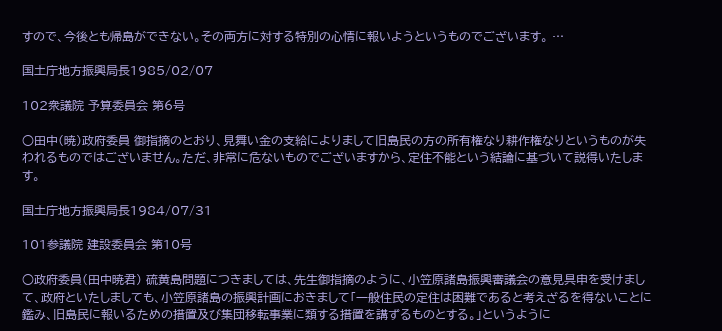すので、今後とも帰島ができない。その両方に対する特別の心情に報いようというものでございます。 …

国土庁地方振興局長1985/02/07

102衆議院 予算委員会 第6号

○田中(暁)政府委員 御指摘のとおり、見舞い金の支給によりまして旧島民の方の所有権なり耕作権なりというものが失われるものではございません。ただ、非常に危ないものでございますから、定住不能という結論に基づいて説得いたします。

国土庁地方振興局長1984/07/31

101参議院 建設委員会 第10号

○政府委員(田中暁君) 硫黄島問題につきましては、先生御指摘のように、小笠原諸島振興審議会の意見具申を受けまして、政府といたしましても、小笠原諸島の振興計画におきまして「一般住民の定住は困難であると考えざるを得ないことに鑑み、旧島民に報いるための措置及び集団移転事業に類する措置を講ずるものとする。」というように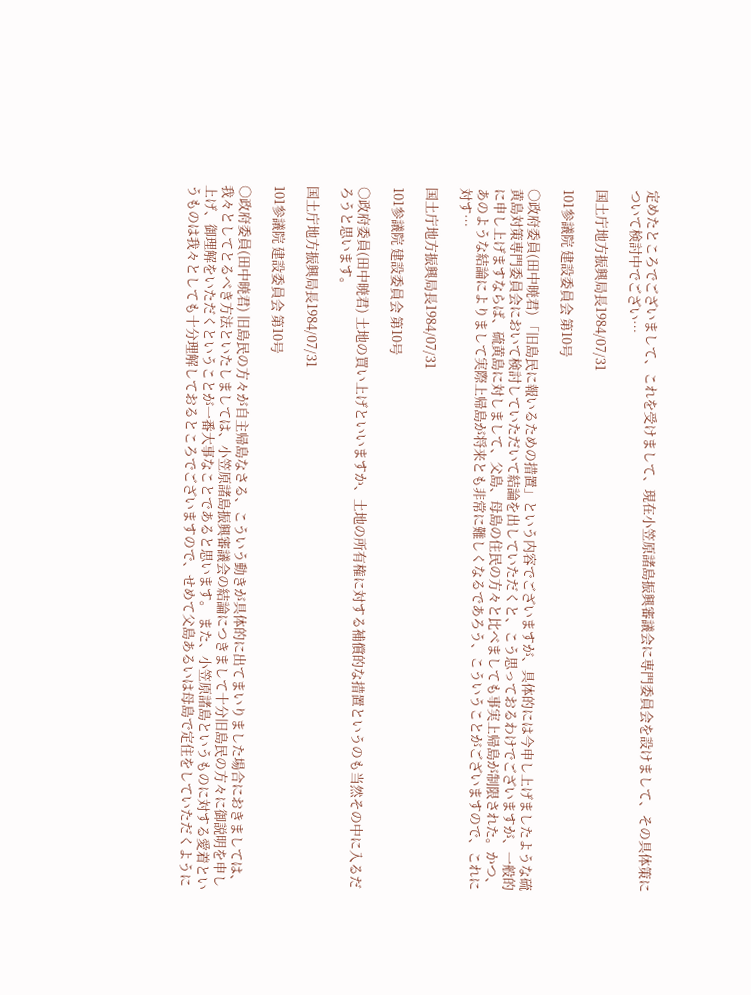定めたところでございまして、これを受けまして、現在小笠原諸島振興審議会に専門委員会を設けまして、その具体策について検討中でござい…

国土庁地方振興局長1984/07/31

101参議院 建設委員会 第10号

○政府委員(田中暁君) 「旧島民に報いるための措置」という内容でございますが、具体的には今申し上げましたような硫黄島対策専門委員会において検討していただいて結論を出していただくと、こう思っておるわけでございますが、一般的に申し上げますならば、硫黄島に対しまして、父島、母島の住民の方々と比べましても事実上帰島が制限された。かつ、あのような結論によりまして実際上帰島が将来とも非常に難しくなるであろう、こういうことがございますので、これに対す…

国土庁地方振興局長1984/07/31

101参議院 建設委員会 第10号

○政府委員(田中暁君) 土地の買い上げといいますか、土地の所有権に対する補償的な措置というのも当然その中に入るだろうと思います。

国土庁地方振興局長1984/07/31

101参議院 建設委員会 第10号

○政府委員(田中暁君) 旧島民の方々が自主帰島なさる、こういう動きが具体的に出てまいりました場合におきましては、我々としてとるべき方法といたしましては、小笠原諸島振興審議会の結論につきまして十分旧島民の方々に御説明を申し上げ、御理解をいただくということが一番大事なことであると思います。 また、小笠原諸島というものに対する愛着というものは我々としても十分理解しておるところでございますので、せめて父島あるいは母島で定住をしていただくように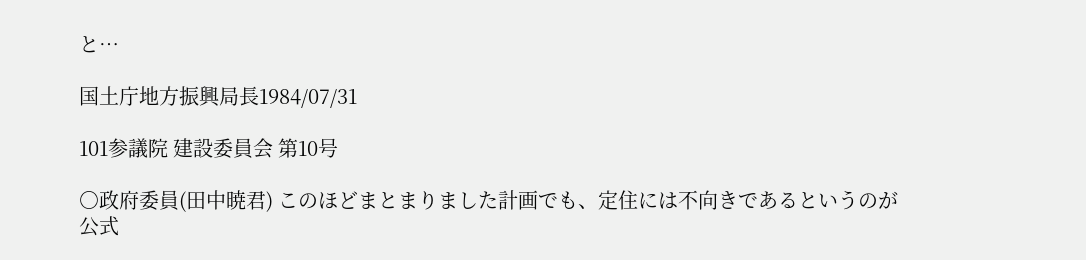と…

国土庁地方振興局長1984/07/31

101参議院 建設委員会 第10号

○政府委員(田中暁君) このほどまとまりました計画でも、定住には不向きであるというのが公式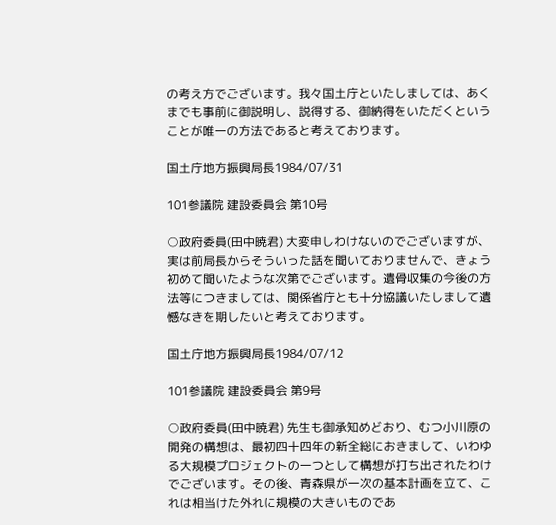の考え方でございます。我々国土庁といたしましては、あくまでも事前に御説明し、説得する、御納得をいただくということが唯一の方法であると考えております。

国土庁地方振興局長1984/07/31

101参議院 建設委員会 第10号

○政府委員(田中暁君) 大変申しわけないのでございますが、実は前局長からそういった話を聞いておりませんで、きょう初めて聞いたような次第でございます。遺骨収集の今後の方法等につきましては、関係省庁とも十分協議いたしまして遺憾なきを期したいと考えております。

国土庁地方振興局長1984/07/12

101参議院 建設委員会 第9号

○政府委員(田中暁君) 先生も御承知めどおり、むつ小川原の開発の構想は、最初四十四年の新全総におきまして、いわゆる大規模プロジェクトの一つとして構想が打ち出されたわけでございます。その後、青森県が一次の基本計画を立て、これは相当けた外れに規模の大きいものであ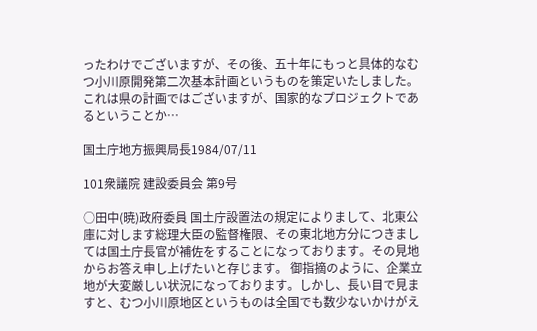ったわけでございますが、その後、五十年にもっと具体的なむつ小川原開発第二次基本計画というものを策定いたしました。これは県の計画ではございますが、国家的なプロジェクトであるということか…

国土庁地方振興局長1984/07/11

101衆議院 建設委員会 第9号

○田中(暁)政府委員 国土庁設置法の規定によりまして、北東公庫に対します総理大臣の監督権限、その東北地方分につきましては国土庁長官が補佐をすることになっております。その見地からお答え申し上げたいと存じます。 御指摘のように、企業立地が大変厳しい状況になっております。しかし、長い目で見ますと、むつ小川原地区というものは全国でも数少ないかけがえ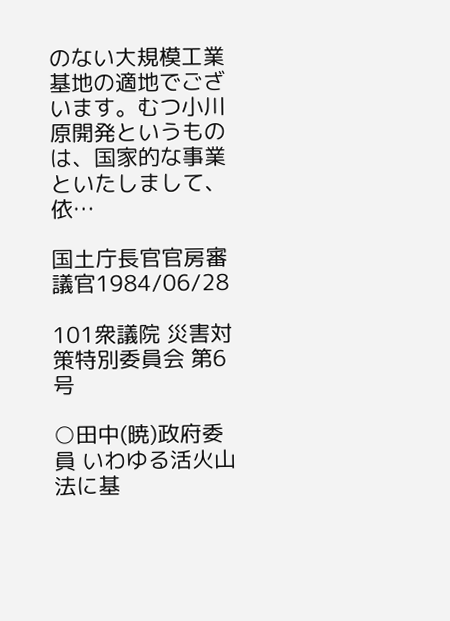のない大規模工業基地の適地でございます。むつ小川原開発というものは、国家的な事業といたしまして、依…

国土庁長官官房審議官1984/06/28

101衆議院 災害対策特別委員会 第6号

○田中(暁)政府委員 いわゆる活火山法に基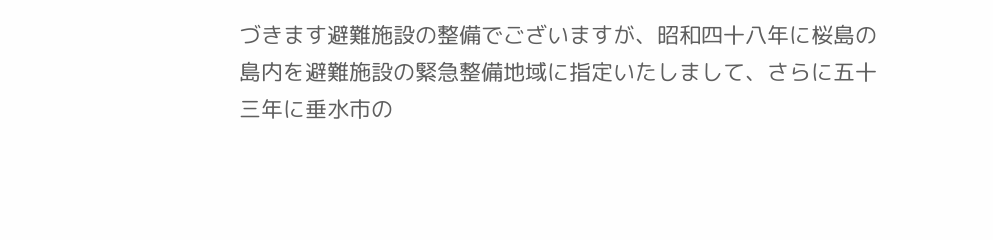づきます避難施設の整備でございますが、昭和四十八年に桜島の島内を避難施設の緊急整備地域に指定いたしまして、さらに五十三年に垂水市の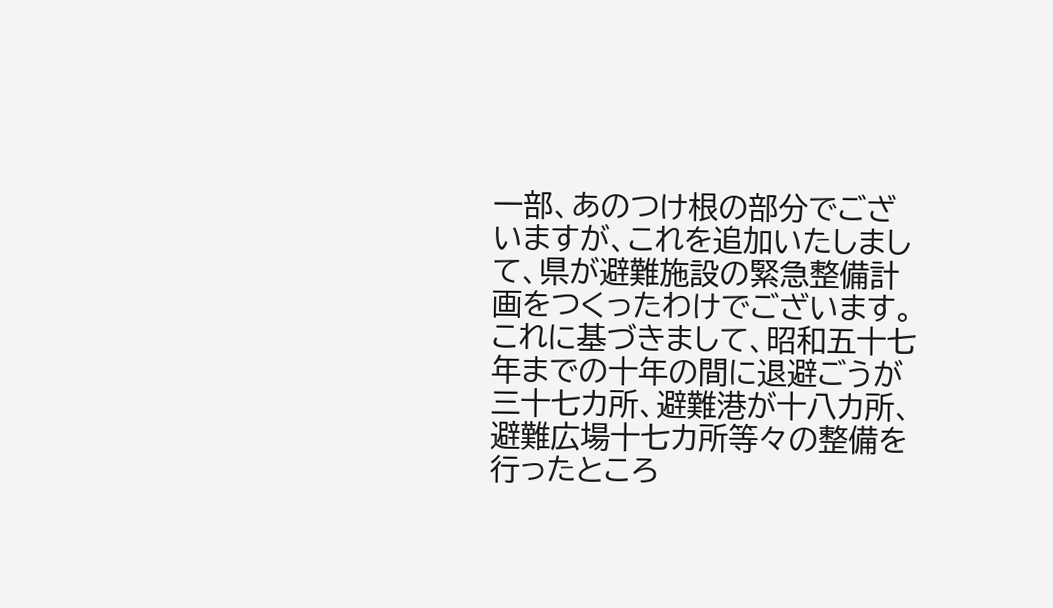一部、あのつけ根の部分でございますが、これを追加いたしまして、県が避難施設の緊急整備計画をつくったわけでございます。これに基づきまして、昭和五十七年までの十年の間に退避ごうが三十七カ所、避難港が十八カ所、避難広場十七カ所等々の整備を行ったところ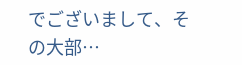でございまして、その大部…